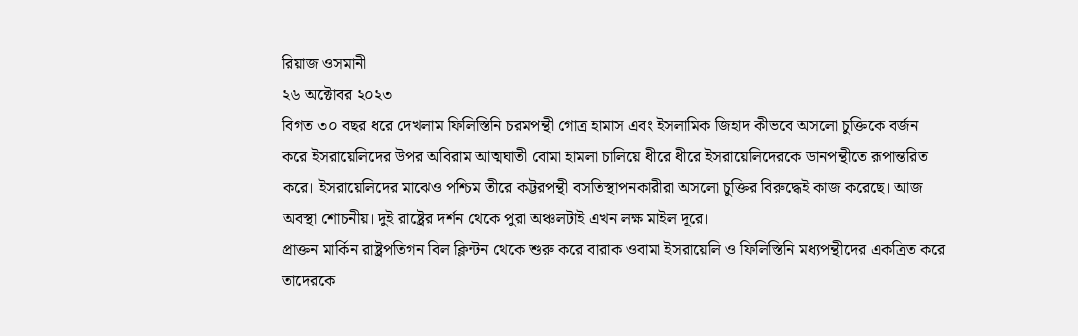রিয়াজ ওসমানী
২৬ অক্টোবর ২০২৩
বিগত ৩০ বছর ধরে দেখলাম ফিলিস্তিনি চরমপন্থী গোত্র হামাস এবং ইসলামিক জিহাদ কীভবে অসলো চুক্তিকে বর্জন করে ইসরায়েলিদের উপর অবিরাম আত্মঘাতী বোমা হামলা চালিয়ে ধীরে ধীরে ইসরায়েলিদেরকে ডানপন্থীতে রূপান্তরিত করে। ইসরায়েলিদের মাঝেও পশ্চিম তীরে কট্টরপন্থী বসতিস্থাপনকারীরা অসলো চুক্তির বিরুদ্ধেই কাজ করেছে। আজ অবস্থা শোচনীয়। দুই রাষ্ট্রের দর্শন থেকে পুরা অঞ্চলটাই এখন লক্ষ মাইল দূরে।
প্রাক্তন মার্কিন রাষ্ট্রপতিগন বিল ক্লিন্টন থেকে শুরু করে বারাক ওবামা ইসরায়েলি ও ফিলিস্তিনি মধ্যপন্থীদের একত্রিত করে তাদেরকে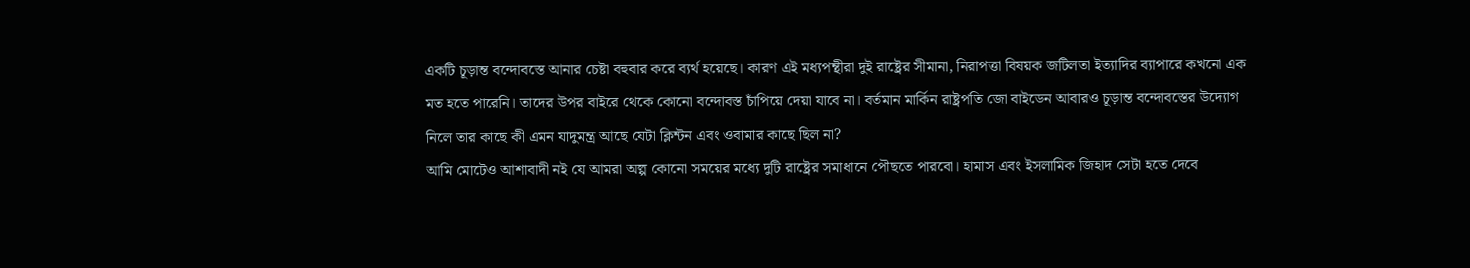একটি চূড়ান্ত বন্দোবস্তে আনার চেষ্টা বহুবার করে ব্যর্থ হয়েছে। কারণ এই মধ্যপন্থীরা দুই রাষ্ট্রের সীমানা, নিরাপত্তা বিষয়ক জটিলতা ইত্যাদির ব্যাপারে কখনো এক মত হতে পারেনি। তাদের উপর বাইরে থেকে কোনো বন্দোবস্ত চাঁপিয়ে দেয়া যাবে না। বর্তমান মার্কিন রাষ্ট্রপতি জো বাইডেন আবারও চূড়ান্ত বন্দোবস্তের উদ্যোগ নিলে তার কাছে কী এমন যাদুমন্ত্র আছে যেটা ক্লিন্টন এবং ওবামার কাছে ছিল না?
আমি মোটেও আশাবাদী নই যে আমরা অল্প কোনো সময়ের মধ্যে দুটি রাষ্ট্রের সমাধানে পৌছতে পারবো। হামাস এবং ইসলামিক জিহাদ সেটা হতে দেবে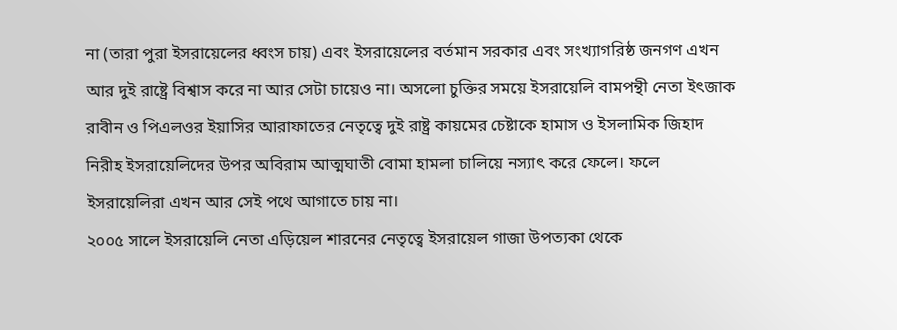না (তারা পুরা ইসরায়েলের ধ্বংস চায়) এবং ইসরায়েলের বর্তমান সরকার এবং সংখ্যাগরিষ্ঠ জনগণ এখন আর দুই রাষ্ট্রে বিশ্বাস করে না আর সেটা চায়েও না। অসলো চুক্তির সময়ে ইসরায়েলি বামপন্থী নেতা ইৎজাক রাবীন ও পিএলওর ইয়াসির আরাফাতের নেতৃত্বে দুই রাষ্ট্র কায়মের চেষ্টাকে হামাস ও ইসলামিক জিহাদ নিরীহ ইসরায়েলিদের উপর অবিরাম আত্মঘাতী বোমা হামলা চালিয়ে নস্যাৎ করে ফেলে। ফলে ইসরায়েলিরা এখন আর সেই পথে আগাতে চায় না।
২০০৫ সালে ইসরায়েলি নেতা এড়িয়েল শারনের নেতৃত্বে ইসরায়েল গাজা উপত্যকা থেকে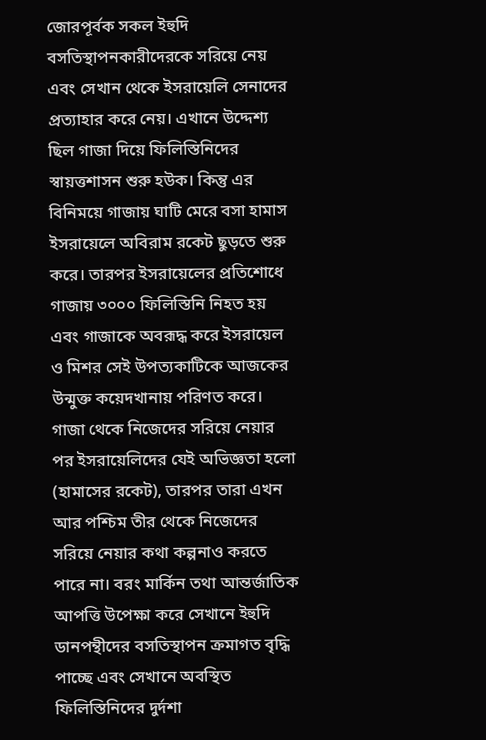জোরপূর্বক সকল ইহুদি বসতিস্থাপনকারীদেরকে সরিয়ে নেয় এবং সেখান থেকে ইসরায়েলি সেনাদের প্রত্যাহার করে নেয়। এখানে উদ্দেশ্য ছিল গাজা দিয়ে ফিলিস্তিনিদের স্বায়ত্তশাসন শুরু হউক। কিন্তু এর বিনিময়ে গাজায় ঘাটি মেরে বসা হামাস ইসরায়েলে অবিরাম রকেট ছুড়তে শুরু করে। তারপর ইসরায়েলের প্রতিশোধে গাজায় ৩০০০ ফিলিস্তিনি নিহত হয় এবং গাজাকে অবরূদ্ধ করে ইসরায়েল ও মিশর সেই উপত্যকাটিকে আজকের উন্মুক্ত কয়েদখানায় পরিণত করে।
গাজা থেকে নিজেদের সরিয়ে নেয়ার পর ইসরায়েলিদের যেই অভিজ্ঞতা হলো (হামাসের রকেট), তারপর তারা এখন আর পশ্চিম তীর থেকে নিজেদের সরিয়ে নেয়ার কথা কল্পনাও করতে পারে না। বরং মার্কিন তথা আন্তর্জাতিক আপত্তি উপেক্ষা করে সেখানে ইহুদি ডানপন্থীদের বসতিস্থাপন ক্রমাগত বৃদ্ধি পাচ্ছে এবং সেখানে অবস্থিত ফিলিস্তিনিদের দুর্দশা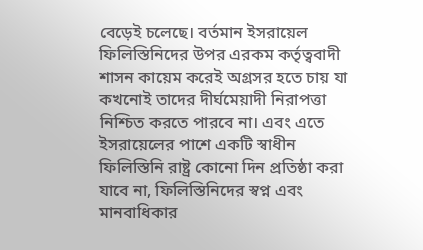বেড়েই চলেছে। বর্তমান ইসরায়েল ফিলিস্তিনিদের উপর এরকম কর্তৃত্ববাদী শাসন কায়েম করেই অগ্রসর হতে চায় যা কখনোই তাদের দীর্ঘমেয়াদী নিরাপত্তা নিশ্চিত করতে পারবে না। এবং এতে ইসরায়েলের পাশে একটি স্বাধীন ফিলিস্তিনি রাষ্ট্র কোনো দিন প্রতিষ্ঠা করা যাবে না, ফিলিস্তিনিদের স্বপ্ন এবং মানবাধিকার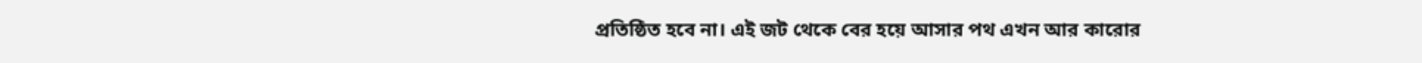প্রতিষ্ঠিত হবে না। এই জট থেকে বের হয়ে আসার পথ এখন আর কারোর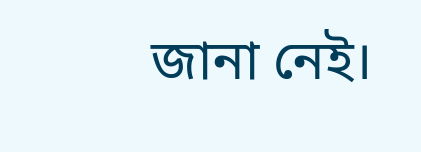জানা নেই।